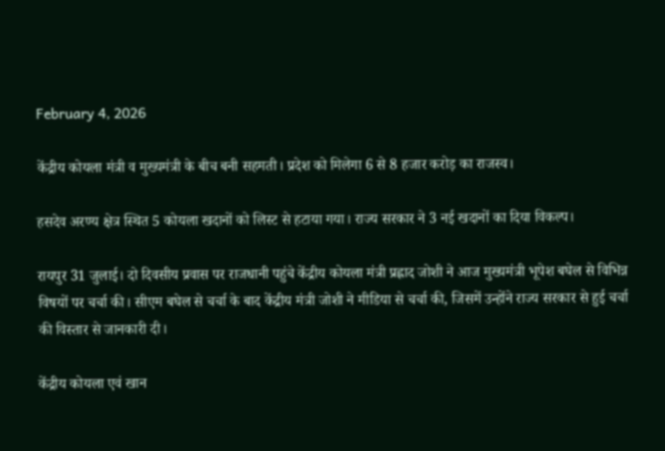February 4, 2026

केंद्रीय कोयला मंत्री व मुख्यमंत्री के बीच बनी सहमती। प्रदेश को मिलेगा 6 से 8 हजार करोड़ का राजस्व।

हसदेव अरण्य क्षेत्र स्थित 5 कोयला खदानों को लिस्ट से हटाया गया। राज्य सरकार ने 3 नई खदानों का दिया विकल्प।

रायपुर 31 जुलाई। दो दिवसीय प्रवास पर राजधानी पहुंचे केंद्रीय कोयला मंत्री प्रह्लाद जोशी ने आज मुख्यमंत्री भूपेश बघेल से विभिन्न विषयों पर चर्चा की। सीएम बघेल से चर्चा के बाद केंद्रीय मंत्री जोशी ने मीडिया से चर्चा की, जिसमें उन्होंने राज्य सरकार से हुई चर्चा की विस्तार से जानकारी दी।

केंद्रीय कोयला एवं खान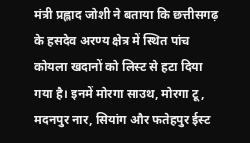मंत्री प्रह्लाद जोशी ने बताया कि छत्तीसगढ़ के हसदेव अरण्य क्षेत्र में स्थित पांच कोयला खदानों को लिस्ट से हटा दिया गया है। इनमें मोरगा साउथ, मोरगा टू, मदनपुर नार, सियांग और फतेहपुर ईस्ट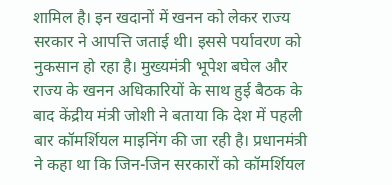शामिल है। इन खदानों में खनन को लेकर राज्य सरकार ने आपत्ति जताई थी। इससे पर्यावरण को नुकसान हो रहा है। मुख्यमंत्री भूपेश बघेल और राज्य के खनन अधिकारियों के साथ हुई बैठक के बाद केंद्रीय मंत्री जोशी ने बताया कि देश में पहली बार कॉमर्शियल माइनिंग की जा रही है। प्रधानमंत्री ने कहा था कि जिन-जिन सरकारों को कॉमर्शियल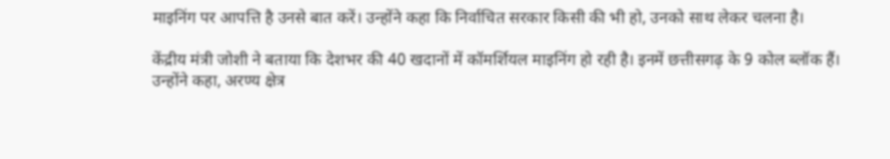माइनिंग पर आपत्ति है उनसे बात करें। उन्होंने कहा कि निर्वाचित सरकार किसी की भी हो, उनको साथ लेकर चलना है।

केंद्रीय मंत्री जोशी ने बताया कि देशभर की 40 खदानों में कॉमर्शियल माइनिंग हो रही है। इनमें छत्तीसगढ़ के 9 कोल ब्लॉक हैं। उन्होंने कहा, अरण्य क्षेत्र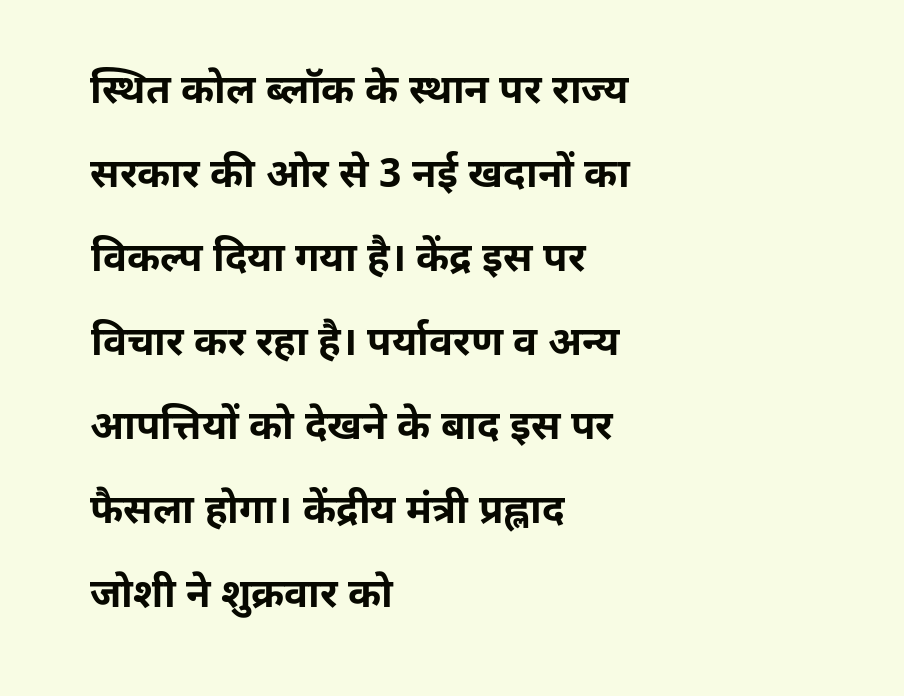स्थित कोल ब्लॉक के स्थान पर राज्य सरकार की ओर से 3 नई खदानों का विकल्प दिया गया है। केंद्र इस पर विचार कर रहा है। पर्यावरण व अन्य आपत्तियों को देखने के बाद इस पर फैसला होगा। केंद्रीय मंत्री प्रह्लाद जोशी ने शुक्रवार को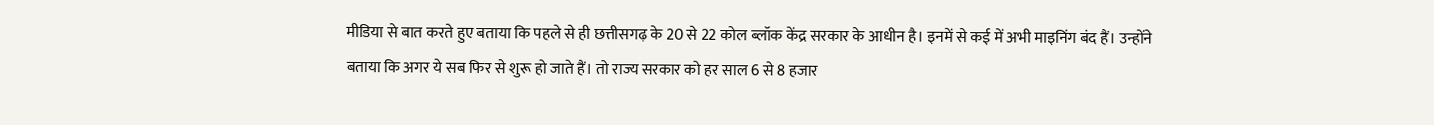मीडिया से बात करते हुए बताया कि पहले से ही छत्तीसगढ़ के 20 से 22 कोल ब्लॉक केंद्र सरकार के आधीन है। इनमें से कई में अभी माइनिंग बंद हैं। उन्होंने बताया कि अगर ये सब फिर से शुरू हो जाते हैं। तो राज्य सरकार को हर साल 6 से 8 हजार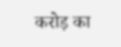करोड़ का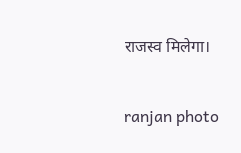राजस्व मिलेगा।

ranjan photo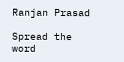Ranjan Prasad

Spread the word